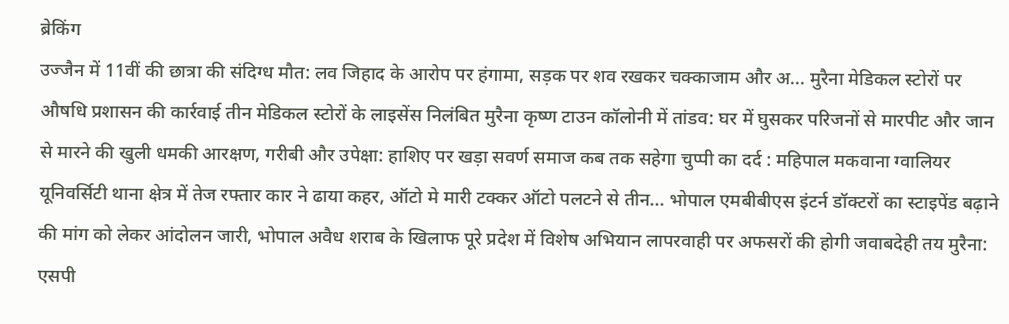ब्रेकिंग
उज्जैन में 11वीं की छात्रा की संदिग्ध मौत: लव जिहाद के आरोप पर हंगामा, सड़क पर शव रखकर चक्काजाम और अ... मुरैना मेडिकल स्टोरों पर औषधि प्रशासन की कार्रवाई तीन मेडिकल स्टोरों के लाइसेंस निलंबित मुरैना कृष्ण टाउन कॉलोनी में तांडव: घर में घुसकर परिजनों से मारपीट और जान से मारने की खुली धमकी आरक्षण, गरीबी और उपेक्षा: हाशिए पर खड़ा सवर्ण समाज कब तक सहेगा चुप्पी का दर्द : महिपाल मकवाना ग्वालियर यूनिवर्सिटी थाना क्षेत्र में तेज रफ्तार कार ने ढाया कहर, ऑटो मे मारी टक्कर ऑटो पलटने से तीन... भोपाल एमबीबीएस इंटर्न डॉक्टरों का स्टाइपेंड बढ़ाने की मांग को लेकर आंदोलन जारी, भोपाल अवैध शराब के खिलाफ पूरे प्रदेश में विशेष अभियान लापरवाही पर अफसरों की होगी जवाबदेही तय मुरैना: एसपी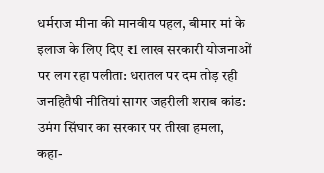धर्मराज मीना की मानवीय पहल, बीमार मां के इलाज के लिए दिए ₹1 लाख सरकारी योजनाओं पर लग रहा पलीता: धरातल पर दम तोड़ रही जनहितैषी नीतियां सागर जहरीली शराब कांड: उमंग सिंघार का सरकार पर तीखा हमला, कहा-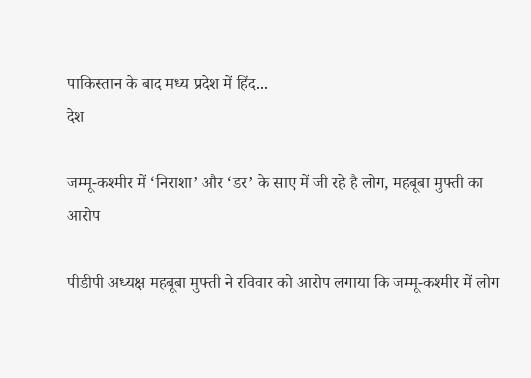पाकिस्तान के बाद मध्य प्रदेश में हिंद...
देश

जम्मू-कश्मीर में ‘निराशा’ और ‘डर’ के साए में जी रहे है लोग, महबूबा मुफ्ती का आरोप

पीडीपी अध्यक्ष महबूबा मुफ्ती ने रविवार को आरोप लगाया कि जम्मू-कश्मीर में लोग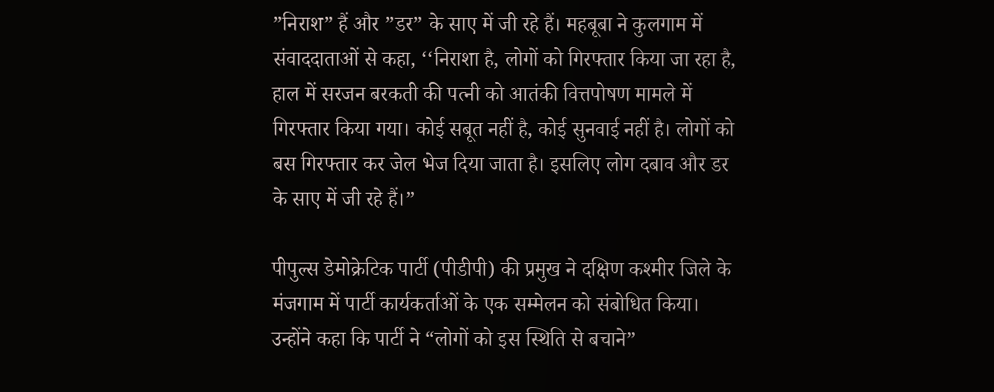”निराश” हैं और ”डर” के साए में जी रहे हैं। महबूबा ने कुलगाम में संवाददाताओं से कहा, ‘‘निराशा है, लोगों को गिरफ्तार किया जा रहा है, हाल में सरजन बरकती की पत्नी को आतंकी वित्तपोषण मामले में गिरफ्तार किया गया। कोई सबूत नहीं है, कोई सुनवाई नहीं है। लोगों को बस गिरफ्तार कर जेल भेज दिया जाता है। इसलिए लोग दबाव और डर के साए में जी रहे हैं।”

पीपुल्स डेमोक्रेटिक पार्टी (पीडीपी) की प्रमुख ने दक्षिण कश्मीर जिले के मंजगाम में पार्टी कार्यकर्ताओं के एक सम्मेलन को संबोधित किया। उन्होंने कहा कि पार्टी ने “लोगों को इस स्थिति से बचाने”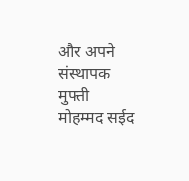और अपने संस्थापक मुफ्ती मोहम्मद सईद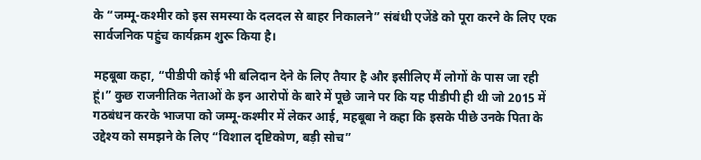के “जम्मू-कश्मीर को इस समस्या के दलदल से बाहर निकालने” संबंधी एजेंडे को पूरा करने के लिए एक सार्वजनिक पहुंच कार्यक्रम शुरू किया है।

महबूबा कहा, “पीडीपी कोई भी बलिदान देने के लिए तैयार है और इसीलिए मैं लोगों के पास जा रही हूं।” कुछ राजनीतिक नेताओं के इन आरोपों के बारे में पूछे जाने पर कि यह पीडीपी ही थी जो 2015 में गठबंधन करके भाजपा को जम्मू-कश्मीर में लेकर आई, महबूबा ने कहा कि इसके पीछे उनके पिता के उद्देश्य को समझने के लिए “विशाल दृष्टिकोण, बड़ी सोच”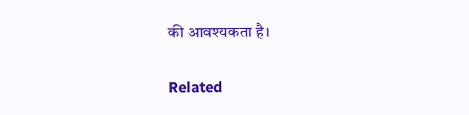की आवश्यकता है।

Related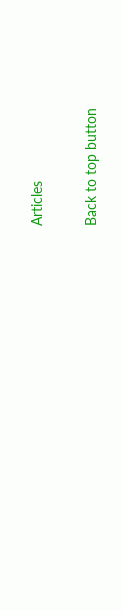Articles

Back to top button